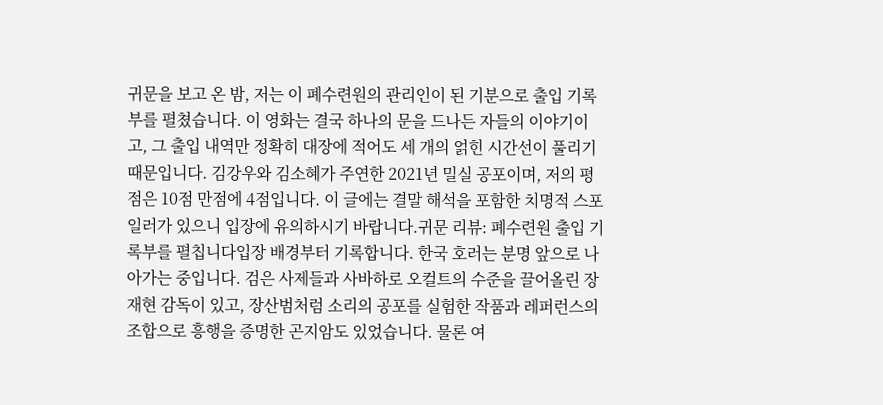귀문을 보고 온 밤, 저는 이 폐수련원의 관리인이 된 기분으로 출입 기록부를 펼쳤습니다. 이 영화는 결국 하나의 문을 드나든 자들의 이야기이고, 그 출입 내역만 정확히 대장에 적어도 세 개의 얽힌 시간선이 풀리기 때문입니다. 김강우와 김소혜가 주연한 2021년 밀실 공포이며, 저의 평점은 10점 만점에 4점입니다. 이 글에는 결말 해석을 포함한 치명적 스포일러가 있으니 입장에 유의하시기 바랍니다.귀문 리뷰: 폐수련원 출입 기록부를 펼칩니다입장 배경부터 기록합니다. 한국 호러는 분명 앞으로 나아가는 중입니다. 검은 사제들과 사바하로 오컬트의 수준을 끌어올린 장재현 감독이 있고, 장산범처럼 소리의 공포를 실험한 작품과 레퍼런스의 조합으로 흥행을 증명한 곤지암도 있었습니다. 물론 여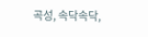곡성, 속닥속닥,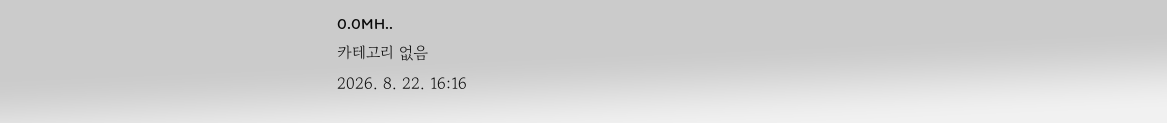0.0MH..
카테고리 없음
2026. 8. 22. 16:16